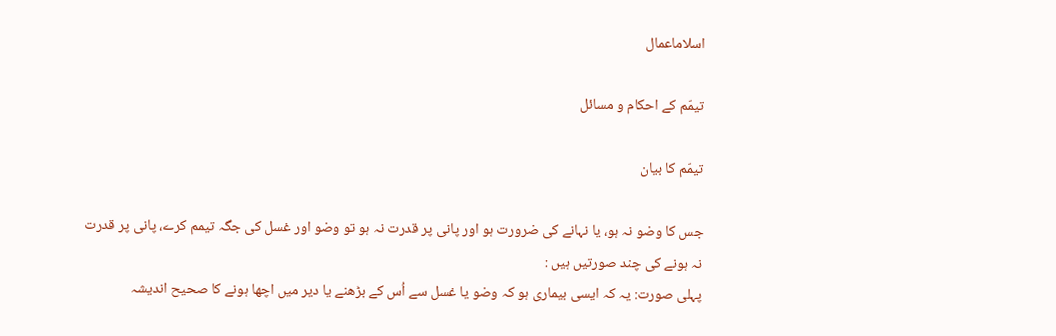اسلاماعمال

تیمّم کے احکام و مسائل

تیمّم کا بیان

جس کا وضو نہ ہو، یا نہانے کی ضرورت ہو اور پانی پر قدرت نہ ہو تو وضو اور غسل کی جگہ تیمم کرے، پانی پر قدرت نہ ہونے کی چند صورتیں ہیں :
پہلی صورت: یہ کہ ایسی بیماری ہو کہ وضو یا غسل سے اُس کے بڑھنے یا دیر میں اچھا ہونے کا صحیح اندیشہ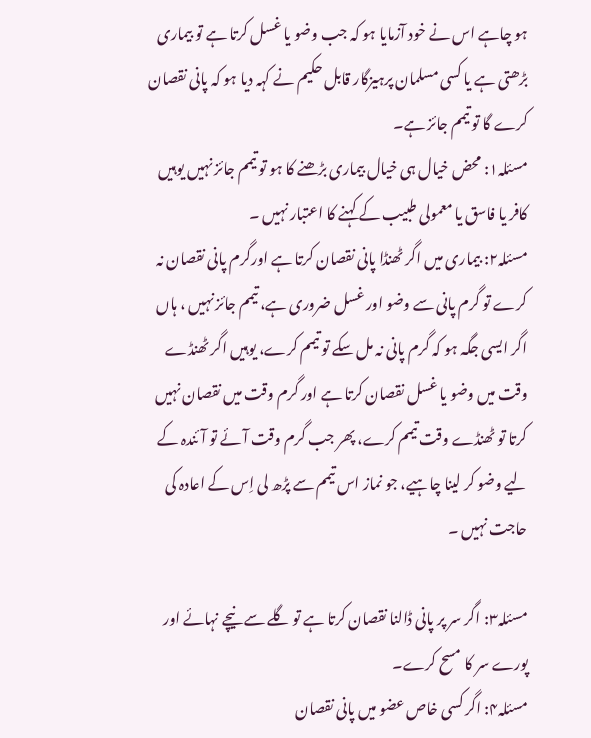ہو چاہے اس نے خود آزمایا ہو کہ جب وضو یا غسل کرتا ہے تو بیماری بڑھتی ہے یا کسی مسلمان پرہیزگار قابل حکیم نے کہہ دیا ہو کہ پانی نقصان کرے گا تو تیمم جائز ہے۔
مسئلہ۱: محض خیال ہی خیال بیماری بڑھنے کا ہو تو تیمم جائز نہیں یوہیں کافر یا فاسق یا معمولی طبیب کے کہنے کا اعتبار نہیں ۔
مسئلہ۲: بیماری میں اگر ٹھنڈا پانی نقصان کرتا ہے اورگرم پانی نقصان نہ کرے تو گرم پانی سے وضو اور غسل ضروری ہے، تیمم جائز نہیں ، ہاں اگر ایسی جگہ ہو کہ گرم پانی نہ مل سکے تو تیمم کرے، یوہیں اگر ٹھنڈے وقت میں وضو یا غسل نقصان کرتا ہے اور گرم وقت میں نقصان نہیں کرتا تو ٹھنڈے وقت تیمم کرے، پھر جب گرم وقت آئے تو آئندہ کے لیے وضو کر لینا چاہیے، جو نماز اس تیمم سے پڑھ لی اِس کے اعادہ کی حاجت نہیں ۔

مسئلہ۳: اگر سر پر پانی ڈالنا نقصان کرتا ہے تو گلے سے نیچے نہائے اور پورے سر کا مسح کرے۔
مسئلہ۴: اگر کسی خاص عضو میں پانی نقصان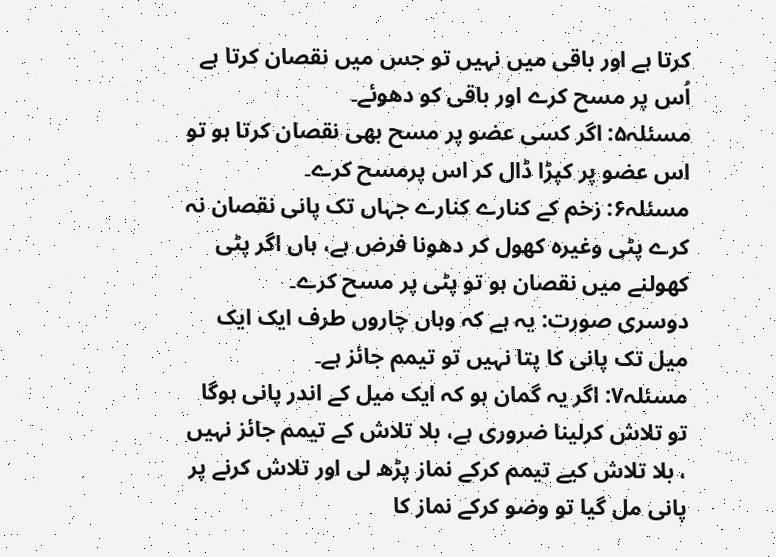کرتا ہے اور باقی میں نہیں تو جس میں نقصان کرتا ہے اُس پر مسح کرے اور باقی کو دھوئے۔
مسئلہ۵: اگر کسی عضو پر مسح بھی نقصان کرتا ہو تو اس عضو پر کپڑا ڈال کر اس پرمسح کرے۔
مسئلہ۶: زخم کے کنارے کنارے جہاں تک پانی نقصان نہ کرے پٹی وغیرہ کھول کر دھونا فرض ہے، ہاں اگر پٹی کھولنے میں نقصان ہو تو پٹی پر مسح کرے۔
دوسری صورت: یہ ہے کہ وہاں چاروں طرف ایک ایک میل تک پانی کا پتا نہیں تو تیمم جائز ہے۔
مسئلہ۷: اگر یہ گمان ہو کہ ایک میل کے اندر پانی ہوگا تو تلاش کرلینا ضروری ہے، بلا تلاش کے تیمم جائز نہیں ، بلا تلاش کیے تیمم کرکے نماز پڑھ لی اور تلاش کرنے پر پانی مل گیا تو وضو کرکے نماز کا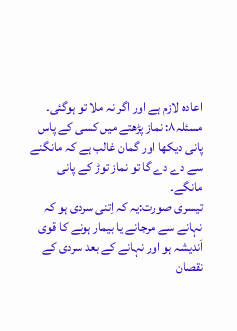اعادہ لازم ہے اور اگر نہ ملا تو ہوگئی۔
مسئلہ۸: نماز پڑھتے میں کسی کے پاس پانی دیکھا اور گمان غالب ہے کہ مانگنے سے دے دے گا تو نماز توڑ کے پانی مانگے۔
تیسری صورت:یہ کہ اِتنی سردی ہو کہ نہانے سے مرجانے یا بیمار ہونے کا قوی اَندیشہ ہو اور نہانے کے بعد سردی کے نقصان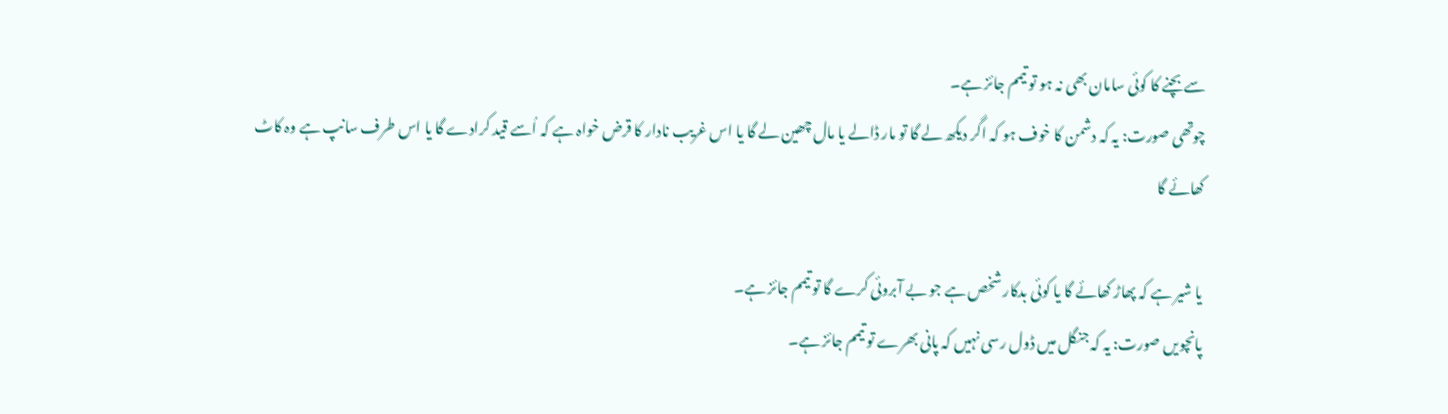سے بچنے کا کوئی سامان بھی نہ ہو تو تیمم جائز ہے۔
چوتھی صورت: یہ کہ دشمن کا خوف ہو کہ اگر دیکھ لے گا تو مار ڈالے یا مال چھین لے گا یا اس غریب نادار کا قرض خواہ ہے کہ اُسے قید کرادے گا یا اس طرف سانپ ہے وہ کاٹ کھائے گا

یا شیر ہے کہ پھاڑ کھائے گا یا کوئی بدکار شخص ہے جو بے آبروئی کرے گا تو تیمم جائز ہے۔
پانچویں صورت: یہ کہ جنگل میں ڈول رسی نہیں کہ پانی بھرے تو تیمم جائز ہے۔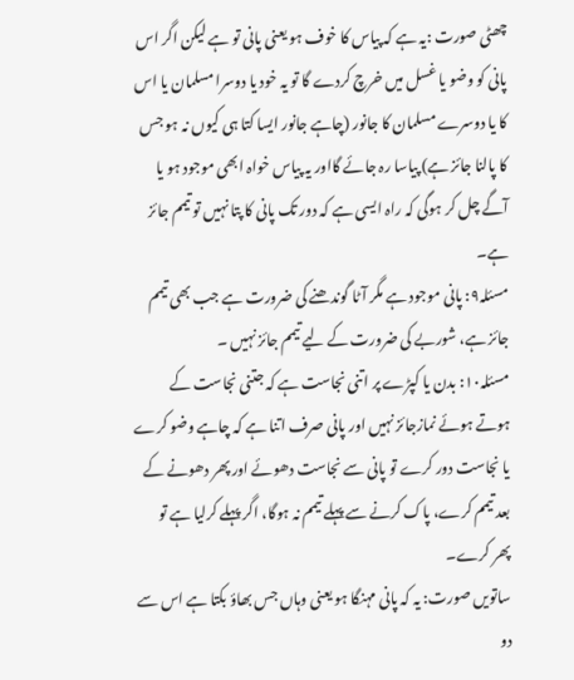چھٹی صورت :یہ ہے کہ پیاس کا خوف ہو یعنی پانی تو ہے لیکن اگر اس پانی کو وضو یا غسل میں خرچ کردے گا تو یہ خود یا دوسرا مسلمان یا اس کا یا دوسرے مسلمان کا جانور (چاہے جانور ایسا کتا ہی کیوں نہ ہو جس کا پالنا جائز ہے) پیاسا رہ جائے گااور یہ پیاس خواہ ابھی موجود ہو یا آگے چل کر ہوگی کہ راہ ایسی ہے کہ دور تک پانی کا پتا نہیں تو تیمم جائز ہے۔
مسئلہ۹: پانی موجود ہے مگر آٹا گوندھنے کی ضرورت ہے جب بھی تیمم جائز ہے، شوربے کی ضرورت کے لیے تیمم جائز نہیں ۔
مسئلہ۱۰: بدن یا کپڑے پر اتنی نجاست ہے کہ جتنی نجاست کے ہوتے ہوئے نمازجائز نہیں اور پانی صرف اتنا ہے کہ چاہے وضو کرے یا نجاست دور کرے تو پانی سے نجاست دھوئے اور پھر دھونے کے بعد تیمم کرے، پاک کرنے سے پہلے تیمم نہ ہوگا، اگر پہلے کرلیا ہے تو پھر کرے۔
ساتویں صورت: یہ کہ پانی مہنگا ہو یعنی وہاں جس بھاؤ بکتا ہے اس سے دو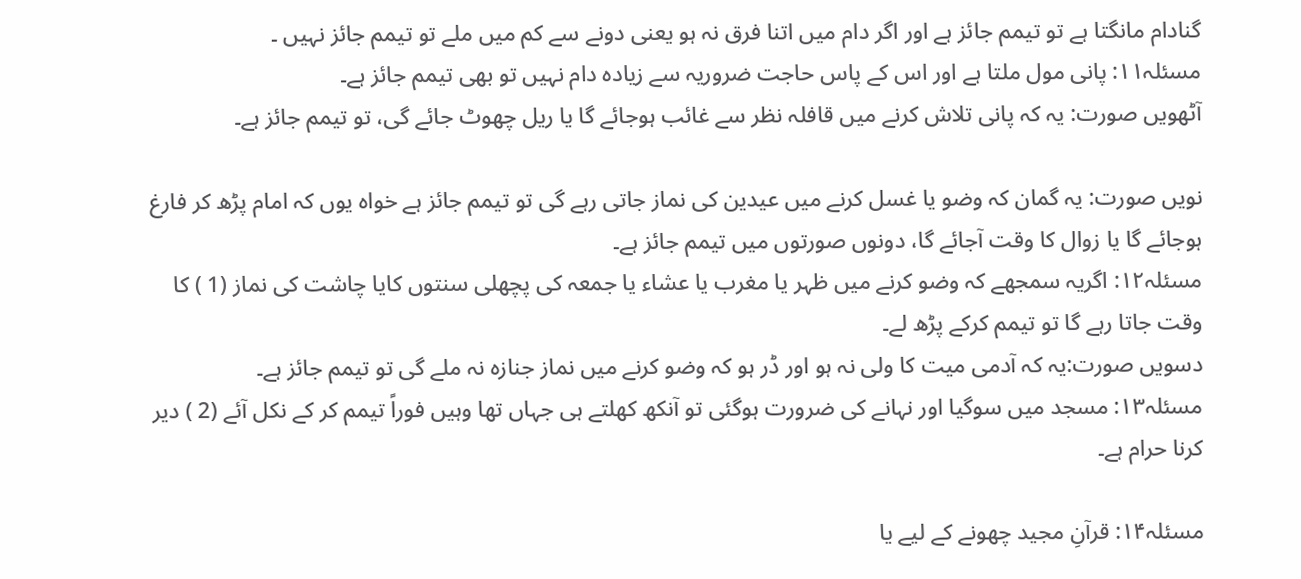گنادام مانگتا ہے تو تیمم جائز ہے اور اگر دام میں اتنا فرق نہ ہو یعنی دونے سے کم میں ملے تو تیمم جائز نہیں ۔
مسئلہ۱۱: پانی مول ملتا ہے اور اس کے پاس حاجت ضروریہ سے زیادہ دام نہیں تو بھی تیمم جائز ہے۔
آٹھویں صورت: یہ کہ پانی تلاش کرنے میں قافلہ نظر سے غائب ہوجائے گا یا ریل چھوٹ جائے گی، تو تیمم جائز ہے۔

نویں صورت: یہ گمان کہ وضو یا غسل کرنے میں عیدین کی نماز جاتی رہے گی تو تیمم جائز ہے خواہ یوں کہ امام پڑھ کر فارغ ہوجائے گا یا زوال کا وقت آجائے گا، دونوں صورتوں میں تیمم جائز ہے۔
مسئلہ۱۲: اگریہ سمجھے کہ وضو کرنے میں ظہر یا مغرب یا عشاء یا جمعہ کی پچھلی سنتوں کایا چاشت کی نماز (1 ) کا وقت جاتا رہے گا تو تیمم کرکے پڑھ لے۔
دسویں صورت:یہ کہ آدمی میت کا ولی نہ ہو اور ڈر ہو کہ وضو کرنے میں نماز جنازہ نہ ملے گی تو تیمم جائز ہے۔
مسئلہ۱۳: مسجد میں سوگیا اور نہانے کی ضرورت ہوگئی تو آنکھ کھلتے ہی جہاں تھا وہیں فوراً تیمم کر کے نکل آئے (2 ) دیر کرنا حرام ہے۔

مسئلہ۱۴: قرآنِ مجید چھونے کے لیے یا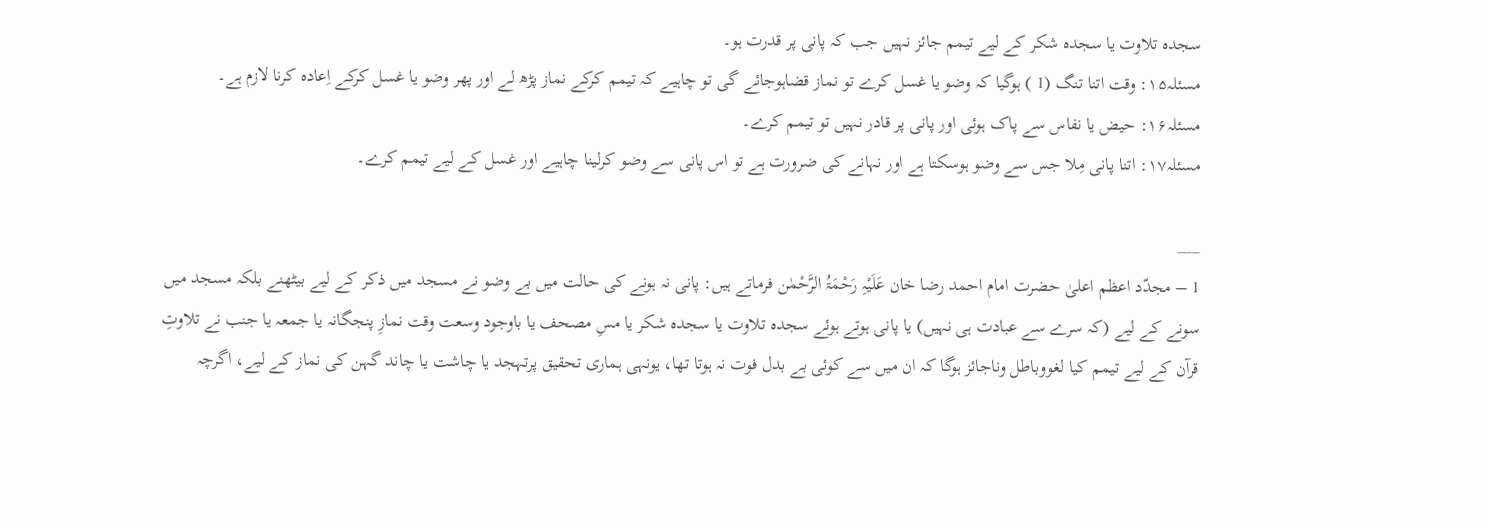سجدہ تلاوت یا سجدہ شکر کے لیے تیمم جائز نہیں جب کہ پانی پر قدرت ہو۔
مسئلہ۱۵: وقت اتنا تنگ (1 ) ہوگیا کہ وضو یا غسل کرے تو نماز قضاہوجائے گی تو چاہیے کہ تیمم کرکے نماز پڑھ لے اور پھر وضو یا غسل کرکے اِعادہ کرنا لازم ہے۔
مسئلہ۱۶: حیض یا نفاس سے پاک ہوئی اور پانی پر قادر نہیں تو تیمم کرے۔
مسئلہ۱۷: اتنا پانی مِلا جس سے وضو ہوسکتا ہے اور نہانے کی ضرورت ہے تو اس پانی سے وضو کرلینا چاہیے اور غسل کے لیے تیمم کرے۔

___
1 – مجدّد اعظم اعلیٰ حضرت امام احمد رضا خان عَلَیْہِ رَحْمَۃُ الرَّحْمٰن فرماتے ہیں: پانی نہ ہونے کی حالت میں بے وضو نے مسجد میں ذکر کے لیے بیٹھنے بلکہ مسجد میں سونے کے لیے (کہ سرے سے عبادت ہی نہیں) یا پانی ہوتے ہوئے سجدہ تلاوت یا سجدہ شکر یا مسِ مصحف یا باوجود وسعت وقت نمازِ پنجگانہ یا جمعہ یا جنب نے تلاوتِ قرآن کے لیے تیمم کیا لغووباطل وناجائز ہوگا کہ ان میں سے کوئی بے بدل فوت نہ ہوتا تھا، یونہی ہماری تحقیق پرتہجد یا چاشت یا چاند گہن کی نماز کے لیے، اگرچہ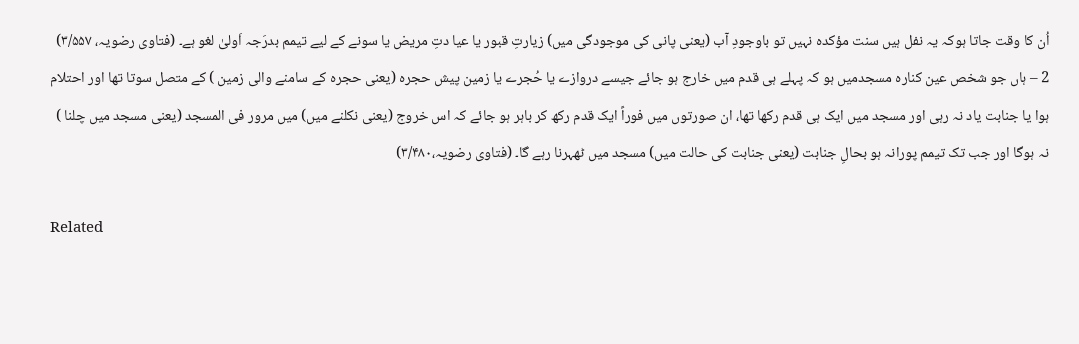اُن کا وقت جاتا ہوکہ یہ نفل ہیں سنت مؤکدہ نہیں تو باوجودِ آب (یعنی پانی کی موجودگی میں) زیارتِ قبور یا عیا دتِ مریض یا سونے کے لیے تیمم بدرَجہ اَولیٰ لغو ہے۔ (فتاوی رضویہ، ۳/۵۵۷)
2 – ہاں جو شخص عین کنارہ مسجدمیں ہو کہ پہلے ہی قدم میں خارج ہو جائے جیسے دروازے یا حُجرے یا زمین پیش حجرہ (یعنی حجرہ کے سامنے والی زمین ) کے متصل سوتا تھا اور احتلام ہوا یا جنابت یاد نہ رہی اور مسجد میں ایک ہی قدم رکھا تھا، ان صورتوں میں فوراً ایک قدم رکھ کر باہر ہو جائے کہ اس خروج (یعنی نکلنے میں) میں مرور فی المسجد (یعنی مسجد میں چلنا ) نہ ہوگا اور جب تک تیمم پورانہ ہو بحالِ جنابت (یعنی جنابت کی حالت میں) مسجد میں ٹھہرنا رہے گا۔ (فتاوی رضویہ،۳/۴۸۰)

Related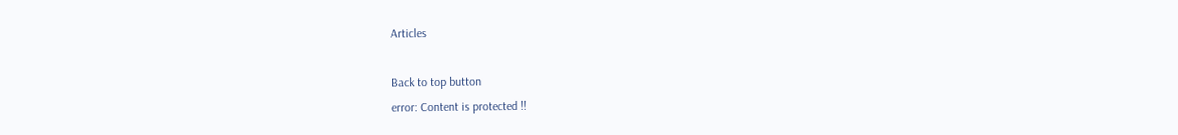Articles

Back to top button
error: Content is protected !!